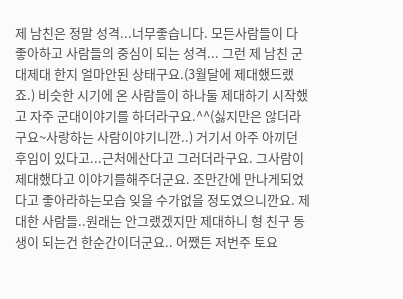제 남친은 정말 성격...너무좋습니다. 모든사람들이 다 좋아하고 사람들의 중심이 되는 성격... 그런 제 남친 군대제대 한지 얼마안된 상태구요.(3월달에 제대했드랬죠.) 비슷한 시기에 온 사람들이 하나둘 제대하기 시작했고 자주 군대이야기를 하더라구요.^^(싫지만은 않더라구요~사랑하는 사람이야기니깐..) 거기서 아주 아끼던 후임이 있다고...근처에산다고 그러더라구요. 그사람이 제대했다고 이야기를해주더군요. 조만간에 만나게되었다고 좋아라하는모습 잊을 수가없을 정도였으니깐요. 제대한 사람들..원래는 안그랬겠지만 제대하니 형 친구 동생이 되는건 한순간이더군요.. 어쨌든 저번주 토요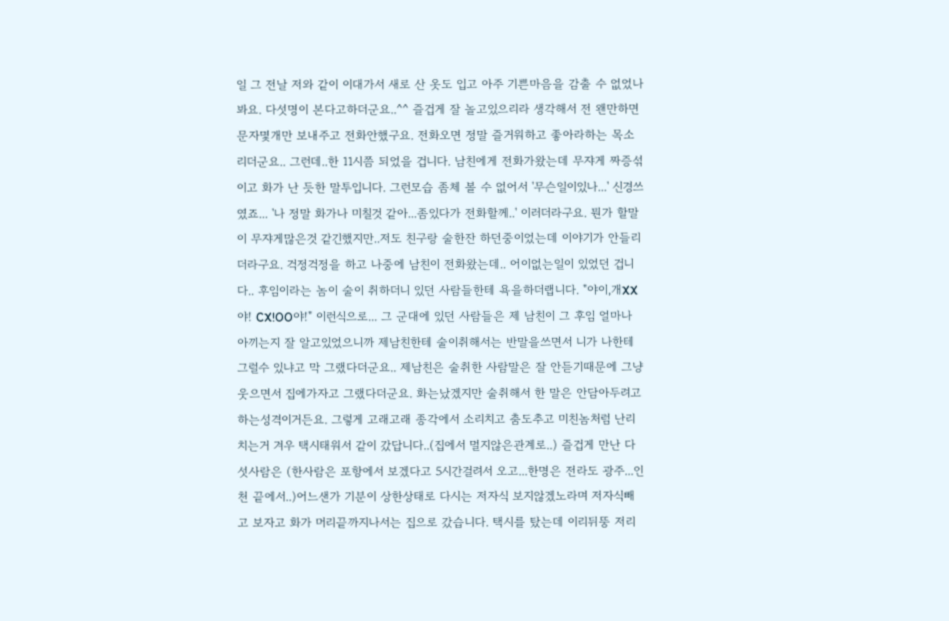일 그 전날 저와 같이 이대가서 새로 산 옷도 입고 아주 기쁜마음을 감출 수 없었나봐요. 다섯명이 본다고하더군요..^^ 즐겁게 잘 놀고있으리라 생각해서 전 왠만하면 문자몇개만 보내주고 전화안했구요. 전화오면 정말 즐거워하고 좋아라하는 목소리더군요.. 그런데..한 11시쯤 되었을 겁니다. 남친에게 전화가왔는데 무쟈게 짜증섞이고 화가 난 듯한 말투입니다. 그런모습 좀체 볼 수 없어서 '무슨일이있나...' 신경쓰였죠... '나 정말 화가나 미칠것 같아...좀있다가 전화할께..' 이러더라구요. 뭔가 할말이 무쟈게많은것 같긴했지만..저도 친구랑 술한잔 하던중이었는데 이야기가 안들리더라구요. 걱정걱정을 하고 나중에 남친이 전화왔는데.. 어이없는일이 있었던 겁니다.. 후임이라는 놈이 술이 취하더니 있던 사람들한테 욕을하더랩니다. "야이,개XX야! CX!OO야!" 이런식으로... 그 군대에 있던 사람들은 제 남친이 그 후임 얼마나 아끼는지 잘 알고있었으니까 제남친한테 술이취해서는 반말을쓰면서 니가 나한테그럴수 있냐고 막 그랬다더군요.. 제남친은 술취한 사람말은 잘 안듣기때문에 그냥 웃으면서 집에가자고 그랬다더군요. 화는났겠지만 술취해서 한 말은 안담아두려고하는성격이거든요. 그렇게 고래고래 종각에서 소리치고 춤도추고 미친놈처럼 난리치는거 겨우 택시태워서 같이 갔답니다..(집에서 멀지않은관계로..) 즐겁게 만난 다섯사람은 (한사람은 포항에서 보겠다고 5시간걸려서 오고...한명은 전라도 광주...인천 끝에서..)어느샌가 기분이 상한상태로 다시는 저자식 보지않겠노라며 저자식빼고 보자고 화가 머리끝까지나서는 집으로 갔습니다. 택시를 탔는데 이리뒤뚱 저리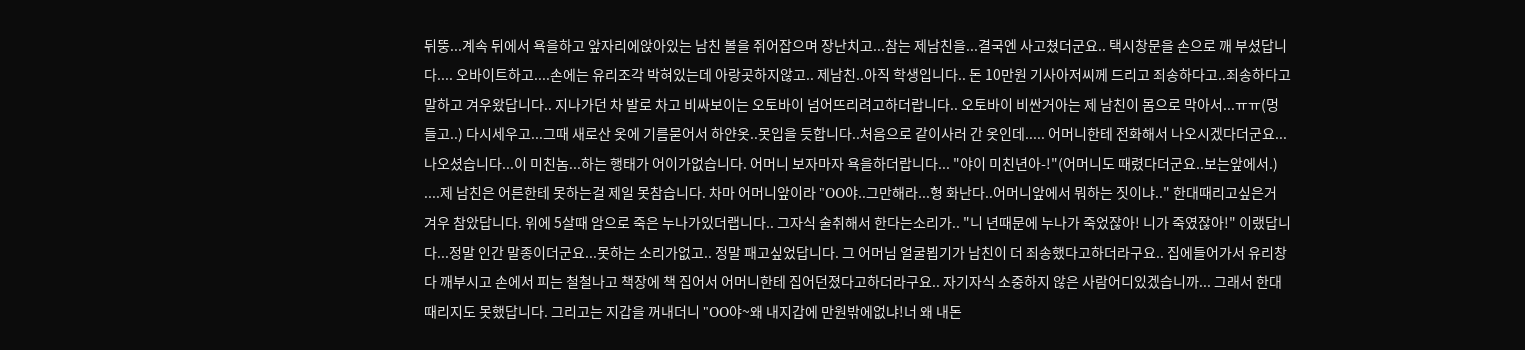뒤뚱...계속 뒤에서 욕을하고 앞자리에앉아있는 남친 볼을 쥐어잡으며 장난치고...참는 제남친을...결국엔 사고쳤더군요.. 택시창문을 손으로 깨 부셨답니다.... 오바이트하고....손에는 유리조각 박혀있는데 아랑곳하지않고.. 제남친..아직 학생입니다.. 돈 10만원 기사아저씨께 드리고 죄송하다고..죄송하다고 말하고 겨우왔답니다.. 지나가던 차 발로 차고 비싸보이는 오토바이 넘어뜨리려고하더랍니다.. 오토바이 비싼거아는 제 남친이 몸으로 막아서...ㅠㅠ(멍들고..) 다시세우고...그때 새로산 옷에 기름묻어서 하얀옷..못입을 듯합니다..처음으로 같이사러 간 옷인데..... 어머니한테 전화해서 나오시겠다더군요... 나오셨습니다...이 미친놈...하는 행태가 어이가없습니다. 어머니 보자마자 욕을하더랍니다... "야이 미친년아-!"(어머니도 때렸다더군요..보는앞에서.) ....제 남친은 어른한테 못하는걸 제일 못참습니다. 차마 어머니앞이라 "OO야..그만해라...형 화난다..어머니앞에서 뭐하는 짓이냐.." 한대때리고싶은거 겨우 참았답니다. 위에 5살때 암으로 죽은 누나가있더랩니다.. 그자식 술취해서 한다는소리가.. "니 년때문에 누나가 죽었잖아! 니가 죽였잖아!" 이랬답니다...정말 인간 말종이더군요...못하는 소리가없고.. 정말 패고싶었답니다. 그 어머님 얼굴뵙기가 남친이 더 죄송했다고하더라구요.. 집에들어가서 유리창 다 깨부시고 손에서 피는 철철나고 책장에 책 집어서 어머니한테 집어던졌다고하더라구요.. 자기자식 소중하지 않은 사람어디있겠습니까... 그래서 한대때리지도 못했답니다. 그리고는 지갑을 꺼내더니 "OO야~왜 내지갑에 만원밖에없냐!너 왜 내돈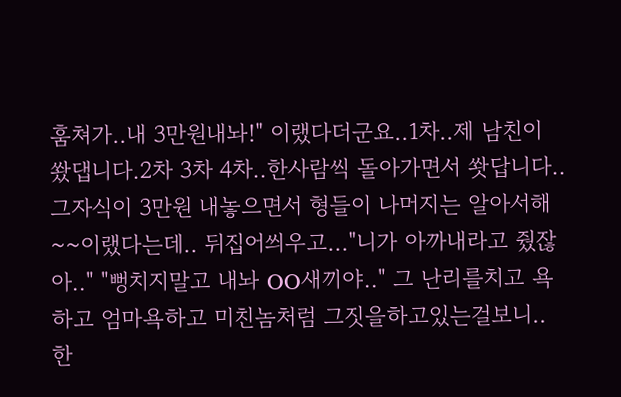훔쳐가..내 3만원내놔!" 이랬다더군요..1차..제 남친이 쐈댑니다.2차 3차 4차..한사람씩 돌아가면서 쐇답니다..그자식이 3만원 내놓으면서 형들이 나머지는 알아서해~~이랬다는데.. 뒤집어씌우고..."니가 아까내라고 줬잖아.." "뻥치지말고 내놔 OO새끼야.." 그 난리를치고 욕하고 엄마욕하고 미친놈처럼 그짓을하고있는걸보니.. 한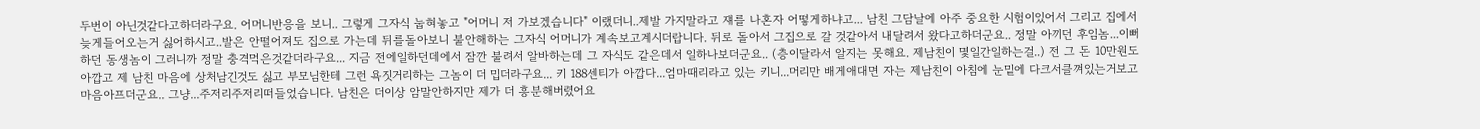두번이 아닌것같다고하더라구요. 어머니반응을 보니.. 그렇게 그자식 눕혀놓고 "어머니 저 가보겠습니다" 이랬더니..제발 가지말라고 쟤를 나혼자 어떻게하냐고... 남친 그담날에 아주 중요한 시험이있어서 그리고 집에서 늦게들어오는거 싫어하시고..발은 안떨어져도 집으로 가는데 뒤를돌아보니 불안해하는 그자식 어머니가 계속보고계시더랍니다. 뒤로 돌아서 그집으로 갈 것같아서 내달려서 왔다고하더군요.. 정말 아끼던 후임놈...이뻐하던 동생놈이 그러니까 정말 충격먹은것같더라구요... 지금 전에일하던데에서 잠깐 불려서 알바하는데 그 자식도 같은데서 일하나보더군요.. (층이달라서 알지는 못해요. 제남친이 몇일간일하는걸..) 전 그 돈 10만원도 아깝고 제 남친 마음에 상처남긴것도 싫고 부모님한테 그런 욕짓거리하는 그놈이 더 밉더라구요... 키 188센티가 아깝다...엄마때리라고 있는 키니...머리만 배게애대면 자는 제남친이 아침에 눈밑에 다크서클껴있는거보고 마음아프더군요.. 그냥...주저리주저리떠들었습니다. 남친은 더이상 암말안하지만 제가 더 흥분해버렸어요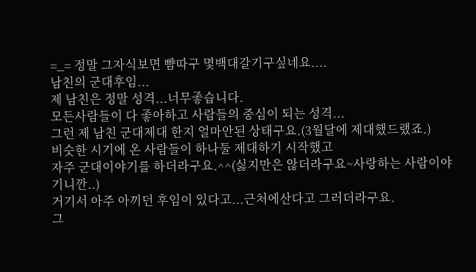=_= 정말 그자식보면 뺨따구 몇백대갈기구싶네요....
남친의 군대후임...
제 남친은 정말 성격...너무좋습니다.
모든사람들이 다 좋아하고 사람들의 중심이 되는 성격...
그런 제 남친 군대제대 한지 얼마안된 상태구요.(3월달에 제대했드랬죠.)
비슷한 시기에 온 사람들이 하나둘 제대하기 시작했고
자주 군대이야기를 하더라구요.^^(싫지만은 않더라구요~사랑하는 사람이야기니깐..)
거기서 아주 아끼던 후임이 있다고...근처에산다고 그러더라구요.
그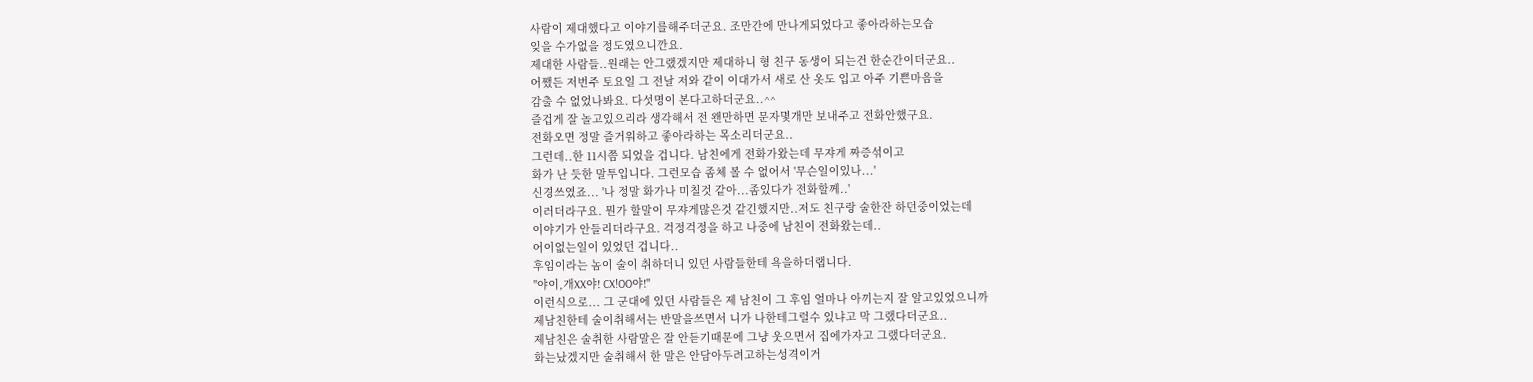사람이 제대했다고 이야기를해주더군요. 조만간에 만나게되었다고 좋아라하는모습
잊을 수가없을 정도였으니깐요.
제대한 사람들..원래는 안그랬겠지만 제대하니 형 친구 동생이 되는건 한순간이더군요..
어쨌든 저번주 토요일 그 전날 저와 같이 이대가서 새로 산 옷도 입고 아주 기쁜마음을
감출 수 없었나봐요. 다섯명이 본다고하더군요..^^
즐겁게 잘 놀고있으리라 생각해서 전 왠만하면 문자몇개만 보내주고 전화안했구요.
전화오면 정말 즐거워하고 좋아라하는 목소리더군요..
그런데..한 11시쯤 되었을 겁니다. 남친에게 전화가왔는데 무쟈게 짜증섞이고
화가 난 듯한 말투입니다. 그런모습 좀체 볼 수 없어서 '무슨일이있나...'
신경쓰였죠... '나 정말 화가나 미칠것 같아...좀있다가 전화할께..'
이러더라구요. 뭔가 할말이 무쟈게많은것 같긴했지만..저도 친구랑 술한잔 하던중이었는데
이야기가 안들리더라구요. 걱정걱정을 하고 나중에 남친이 전화왔는데..
어이없는일이 있었던 겁니다..
후임이라는 놈이 술이 취하더니 있던 사람들한테 욕을하더랩니다.
"야이,개XX야! CX!OO야!"
이런식으로... 그 군대에 있던 사람들은 제 남친이 그 후임 얼마나 아끼는지 잘 알고있었으니까
제남친한테 술이취해서는 반말을쓰면서 니가 나한테그럴수 있냐고 막 그랬다더군요..
제남친은 술취한 사람말은 잘 안듣기때문에 그냥 웃으면서 집에가자고 그랬다더군요.
화는났겠지만 술취해서 한 말은 안담아두려고하는성격이거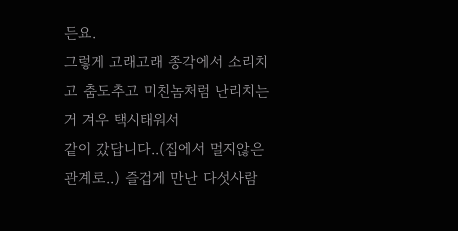든요.
그렇게 고래고래 종각에서 소리치고 춤도추고 미친놈처럼 난리치는거 겨우 택시태워서
같이 갔답니다..(집에서 멀지않은관계로..) 즐겁게 만난 다섯사람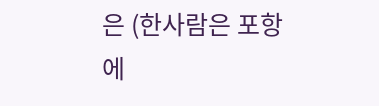은 (한사람은 포항에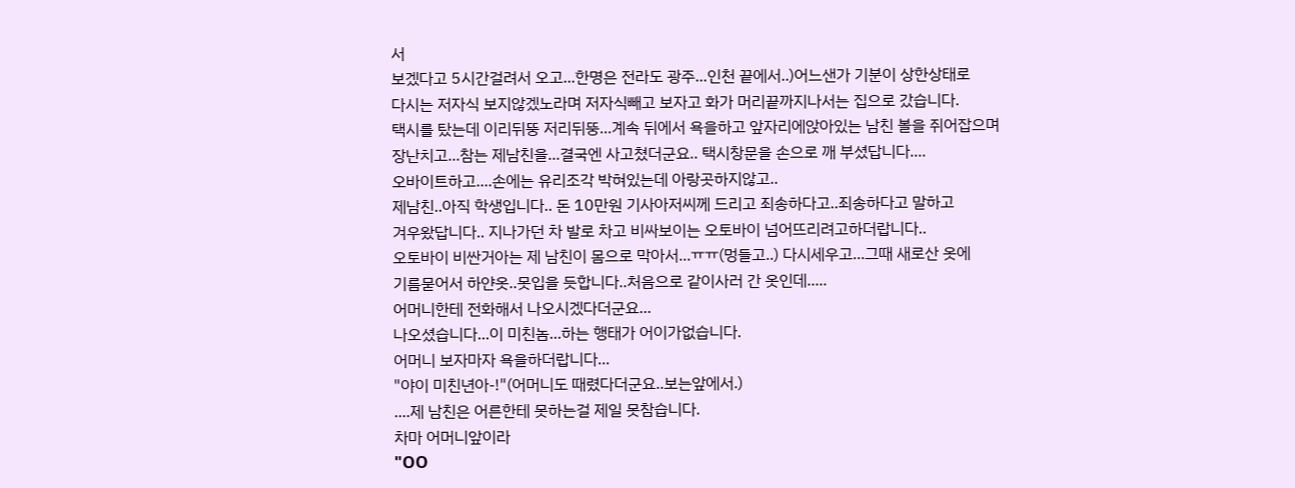서
보겠다고 5시간걸려서 오고...한명은 전라도 광주...인천 끝에서..)어느샌가 기분이 상한상태로
다시는 저자식 보지않겠노라며 저자식빼고 보자고 화가 머리끝까지나서는 집으로 갔습니다.
택시를 탔는데 이리뒤뚱 저리뒤뚱...계속 뒤에서 욕을하고 앞자리에앉아있는 남친 볼을 쥐어잡으며
장난치고...참는 제남친을...결국엔 사고쳤더군요.. 택시창문을 손으로 깨 부셨답니다....
오바이트하고....손에는 유리조각 박혀있는데 아랑곳하지않고..
제남친..아직 학생입니다.. 돈 10만원 기사아저씨께 드리고 죄송하다고..죄송하다고 말하고
겨우왔답니다.. 지나가던 차 발로 차고 비싸보이는 오토바이 넘어뜨리려고하더랍니다..
오토바이 비싼거아는 제 남친이 몸으로 막아서...ㅠㅠ(멍들고..) 다시세우고...그때 새로산 옷에
기름묻어서 하얀옷..못입을 듯합니다..처음으로 같이사러 간 옷인데.....
어머니한테 전화해서 나오시겠다더군요...
나오셨습니다...이 미친놈...하는 행태가 어이가없습니다.
어머니 보자마자 욕을하더랍니다...
"야이 미친년아-!"(어머니도 때렸다더군요..보는앞에서.)
....제 남친은 어른한테 못하는걸 제일 못참습니다.
차마 어머니앞이라
"OO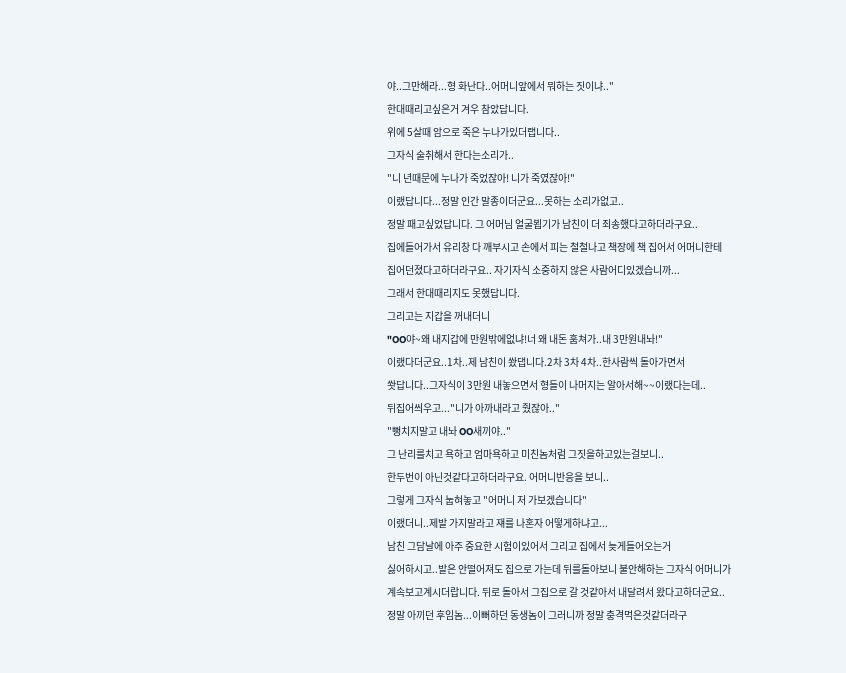야..그만해라...형 화난다..어머니앞에서 뭐하는 짓이냐.."
한대때리고싶은거 겨우 참았답니다.
위에 5살때 암으로 죽은 누나가있더랩니다..
그자식 술취해서 한다는소리가..
"니 년때문에 누나가 죽었잖아! 니가 죽였잖아!"
이랬답니다...정말 인간 말종이더군요...못하는 소리가없고..
정말 패고싶었답니다. 그 어머님 얼굴뵙기가 남친이 더 죄송했다고하더라구요..
집에들어가서 유리창 다 깨부시고 손에서 피는 철철나고 책장에 책 집어서 어머니한테
집어던졌다고하더라구요.. 자기자식 소중하지 않은 사람어디있겠습니까...
그래서 한대때리지도 못했답니다.
그리고는 지갑을 꺼내더니
"OO야~왜 내지갑에 만원밖에없냐!너 왜 내돈 훔쳐가..내 3만원내놔!"
이랬다더군요..1차..제 남친이 쐈댑니다.2차 3차 4차..한사람씩 돌아가면서
쐇답니다..그자식이 3만원 내놓으면서 형들이 나머지는 알아서해~~이랬다는데..
뒤집어씌우고..."니가 아까내라고 줬잖아.."
"뻥치지말고 내놔 OO새끼야.."
그 난리를치고 욕하고 엄마욕하고 미친놈처럼 그짓을하고있는걸보니..
한두번이 아닌것같다고하더라구요. 어머니반응을 보니..
그렇게 그자식 눕혀놓고 "어머니 저 가보겠습니다"
이랬더니..제발 가지말라고 쟤를 나혼자 어떻게하냐고...
남친 그담날에 아주 중요한 시험이있어서 그리고 집에서 늦게들어오는거
싫어하시고..발은 안떨어져도 집으로 가는데 뒤를돌아보니 불안해하는 그자식 어머니가
계속보고계시더랍니다. 뒤로 돌아서 그집으로 갈 것같아서 내달려서 왔다고하더군요..
정말 아끼던 후임놈...이뻐하던 동생놈이 그러니까 정말 충격먹은것같더라구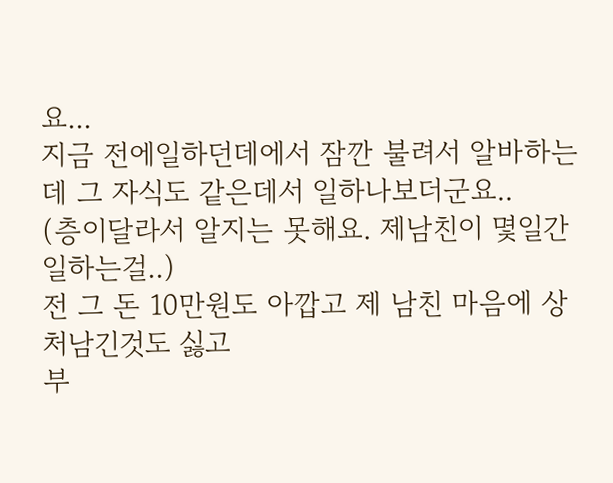요...
지금 전에일하던데에서 잠깐 불려서 알바하는데 그 자식도 같은데서 일하나보더군요..
(층이달라서 알지는 못해요. 제남친이 몇일간일하는걸..)
전 그 돈 10만원도 아깝고 제 남친 마음에 상처남긴것도 싫고
부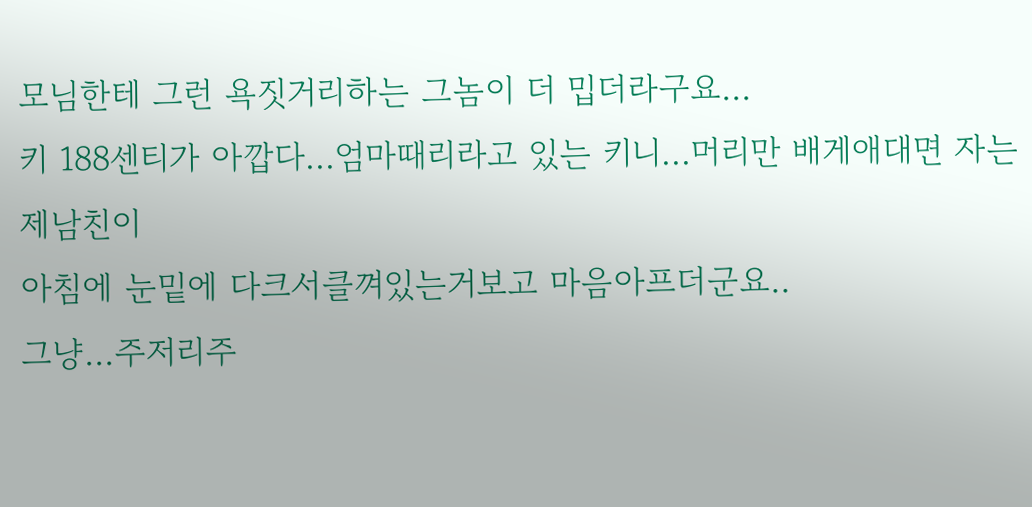모님한테 그런 욕짓거리하는 그놈이 더 밉더라구요...
키 188센티가 아깝다...엄마때리라고 있는 키니...머리만 배게애대면 자는 제남친이
아침에 눈밑에 다크서클껴있는거보고 마음아프더군요..
그냥...주저리주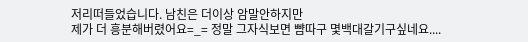저리떠들었습니다. 남친은 더이상 암말안하지만
제가 더 흥분해버렸어요=_= 정말 그자식보면 뺨따구 몇백대갈기구싶네요....